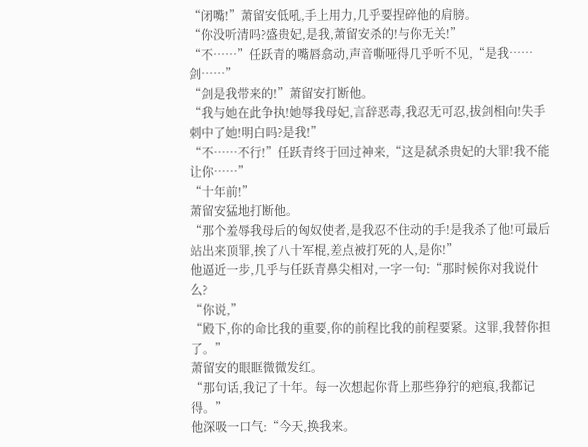“闭嘴!”萧留安低吼,手上用力,几乎要捏碎他的肩膀。
“你没听清吗?盛贵妃,是我,萧留安杀的!与你无关!”
“不……”任跃青的嘴唇翕动,声音嘶哑得几乎听不见,“是我……剑……”
“剑是我带来的!”萧留安打断他。
“我与她在此争执!她辱我母妃,言辞恶毒,我忍无可忍,拔剑相向!失手刺中了她!明白吗?是我!”
“不……不行!”任跃青终于回过神来,“这是弑杀贵妃的大罪!我不能让你……”
“十年前!”
萧留安猛地打断他。
“那个羞辱我母后的匈奴使者,是我忍不住动的手!是我杀了他!可最后站出来顶罪,挨了八十军棍,差点被打死的人,是你!”
他逼近一步,几乎与任跃青鼻尖相对,一字一句:“那时候你对我说什么?
“你说,”
“殿下,你的命比我的重要,你的前程比我的前程要紧。这罪,我替你担了。”
萧留安的眼眶微微发红。
“那句话,我记了十年。每一次想起你背上那些狰狞的疤痕,我都记得。”
他深吸一口气:“今天,换我来。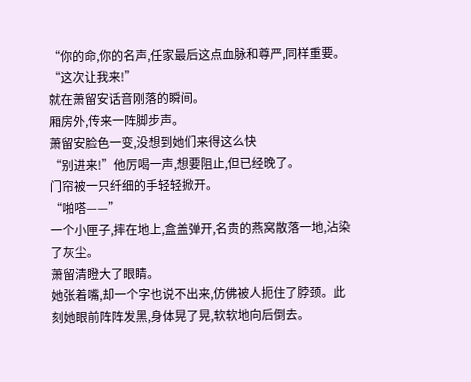“你的命,你的名声,任家最后这点血脉和尊严,同样重要。
“这次让我来!”
就在萧留安话音刚落的瞬间。
厢房外,传来一阵脚步声。
萧留安脸色一变,没想到她们来得这么快
“别进来!”他厉喝一声,想要阻止,但已经晚了。
门帘被一只纤细的手轻轻掀开。
“啪嗒——”
一个小匣子,摔在地上,盒盖弹开,名贵的燕窝散落一地,沾染了灰尘。
萧留清瞪大了眼睛。
她张着嘴,却一个字也说不出来,仿佛被人扼住了脖颈。此刻她眼前阵阵发黑,身体晃了晃,软软地向后倒去。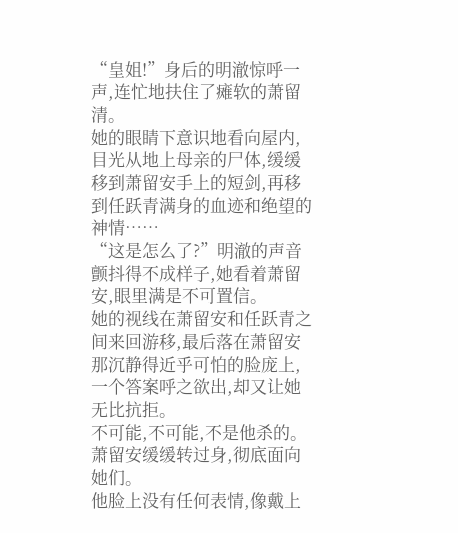“皇姐!”身后的明澈惊呼一声,连忙地扶住了瘫软的萧留清。
她的眼睛下意识地看向屋内,目光从地上母亲的尸体,缓缓移到萧留安手上的短剑,再移到任跃青满身的血迹和绝望的神情……
“这是怎么了?”明澈的声音颤抖得不成样子,她看着萧留安,眼里满是不可置信。
她的视线在萧留安和任跃青之间来回游移,最后落在萧留安那沉静得近乎可怕的脸庞上,一个答案呼之欲出,却又让她无比抗拒。
不可能,不可能,不是他杀的。
萧留安缓缓转过身,彻底面向她们。
他脸上没有任何表情,像戴上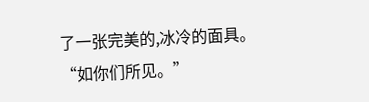了一张完美的,冰冷的面具。
“如你们所见。”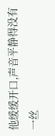他缓缓开口,声音平静得没有一丝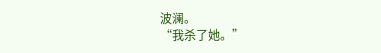波澜。
“我杀了她。”